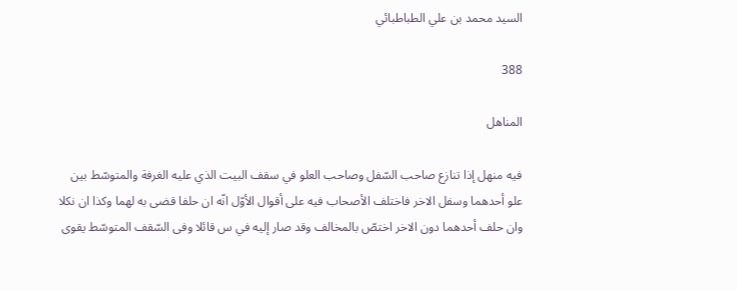السيد محمد بن علي الطباطبائي

388

المناهل

فيه منهل إذا تنازع صاحب السّفل وصاحب العلو في سقف البيت الذي عليه الغرفة والمتوسّط بين علو أحدهما وسفل الاخر فاختلف الأصحاب فيه على أقوال الأوّل انّه ان حلفا قضى به لهما وكذا ان نكلا وان حلف أحدهما دون الاخر اختصّ بالمخالف وقد صار إليه في س قائلا وفى السّقف المتوسّط يقوى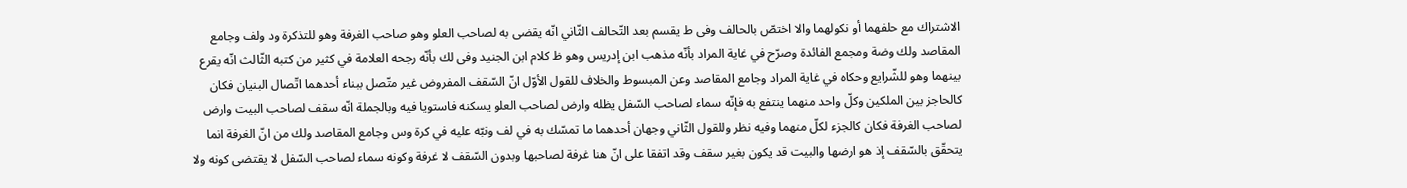الاشتراك مع حلفهما أو نكولهما والا اختصّ بالحالف وفى ط يقسم بعد التّحالف الثّاني انّه يقضى به لصاحب العلو وهو صاحب الغرفة وهو للتذكرة ود ولف وجامع المقاصد ولك وضة ومجمع الفائدة وصرّح في غاية المراد بأنّه مذهب ابن إدريس وهو ظ كلام ابن الجنيد وفى لك بأنّه رجحه العلامة في كثير من كتبه الثّالث انّه يقرع بينهما وهو للشّرايع وحكاه في غاية المراد وجامع المقاصد وعن المبسوط والخلاف للقول الأوّل انّ السّقف المفروض غير متّصل ببناء أحدهما اتّصال البنيان فكان كالحاجز بين الملكين وكلّ واحد منهما ينتفع به فإنّه سماء لصاحب السّفل يظله وارض لصاحب العلو يسكنه فاستويا فيه وبالجملة انّه سقف لصاحب البيت وارض لصاحب الغرفة فكان كالجزء لكلّ منهما وفيه نظر وللقول الثّاني وجهان أحدهما ما تمسّك به في لف ونبّه عليه في كرة وس وجامع المقاصد ولك من انّ الغرفة انما يتحقّق بالسّقف إذ هو ارضها والبيت قد يكون بغير سقف وقد اتفقا على انّ هنا غرفة لصاحبها وبدون السّقف لا غرفة وكونه سماء لصاحب السّفل لا يقتضى كونه ولا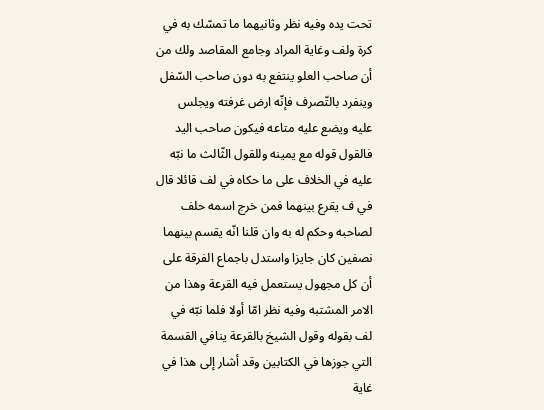تحت يده وفيه نظر وثانيهما ما تمسّك به في كرة ولف وغاية المراد وجامع المقاصد ولك من أن صاحب العلو ينتفع به دون صاحب السّفل وينفرد بالتّصرف فإنّه ارض غرفته ويجلس عليه ويضع عليه متاعه فيكون صاحب اليد فالقول قوله مع يمينه وللقول الثّالث ما نبّه عليه في الخلاف على ما حكاه في لف قائلا قال في ف يقرع بينهما فمن خرج اسمه حلف لصاحبه وحكم له به وان قلنا انّه يقسم بينهما نصفين كان جايزا واستدل باجماع الفرقة على أن كل مجهول يستعمل فيه القرعة وهذا من الامر المشتبه وفيه نظر امّا أولا فلما نبّه في لف بقوله وقول الشيخ بالقرعة ينافي القسمة التي جوزها في الكتابين وقد أشار إلى هذا في غاية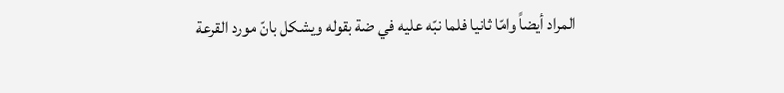المراد أيضاً وامّا ثانيا فلما نبّه عليه في ضة بقوله ويشكل بانّ مورد القرعة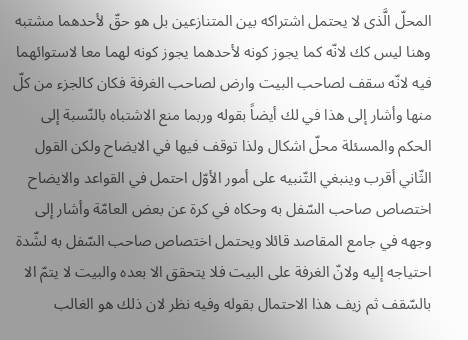المحلّ الَّذى لا يحتمل اشتراكه بين المتنازعين بل هو حقّ لأحدهما مشتبه وهنا ليس كك لانّه كما يجوز كونه لأحدهما يجوز كونه لهما معا لاستوائهما فيه لانّه سقف لصاحب البيت وارض لصاحب الغرفة فكان كالجزء من كلّ منها وأشار إلى هذا في لك أيضاً بقوله وربما منع الاشتباه بالنّسبة إلى الحكم والمسئلة محلّ اشكال ولذا توقف فيها في الايضاح ولكن القول الثّاني أقرب وينبغي التّنبيه على أمور الأوّل احتمل في القواعد والايضاح اختصاص صاحب السّفل به وحكاه في كرة عن بعض العامّة وأشار إلى وجهه في جامع المقاصد قائلا ويحتمل اختصاص صاحب السّفل به لشّدة احتياجه إليه ولانّ الغرفة على البيت فلا يتحقق الا بعده والبيت لا يتمّ الا بالسّقف ثم زيف هذا الاحتمال بقوله وفيه نظر لان ذلك هو الغالب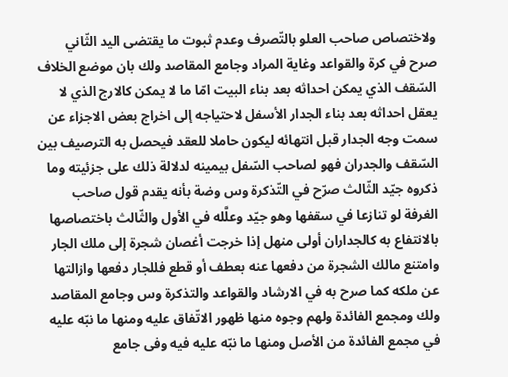ولاختصاص صاحب العلو بالتّصرف وعدم ثبوت ما يقتضى اليد الثّاني صرح في كرة والقواعد وغاية المراد وجامع المقاصد ولك بان موضع الخلاف السّقف الذي يمكن احداثه بعد بناء البيت امّا ما لا يمكن كالارج الذي لا يعقل احداثه بعد بناء الجدار الأسفل لاحتياجه إلى اخراج بعض الاجزاء عن سمت وجه الجدار قبل انتهائه ليكون حاملا للعقد فيحصل به الترصيف بين السّقف والجدران فهو لصاحب السّفل بيمينه لدلالة ذلك على جزئيته وما ذكروه جيّد الثّالث صرّح في التّذكرة وس وضة بأنه يقدم قول صاحب الغرفة لو تنازعا في سقفها وهو جيّد وعلَّله في الأول والثّالث باختصاصها بالانتفاع به كالجداران أولى منهل إذا خرجت أغصان شجرة إلى ملك الجار وامتنع مالك الشجرة من دفعها عنه بعطف أو قطع فللجار دفعها وازالتها عن ملكه كما صرح به في الارشاد والقواعد والتذكرة وس وجامع المقاصد ولك ومجمع الفائدة ولهم وجوه منها ظهور الاتّفاق عليه ومنها ما نبّه عليه في مجمع الفائدة من الأصل ومنها ما نبّه عليه فيه وفى جامع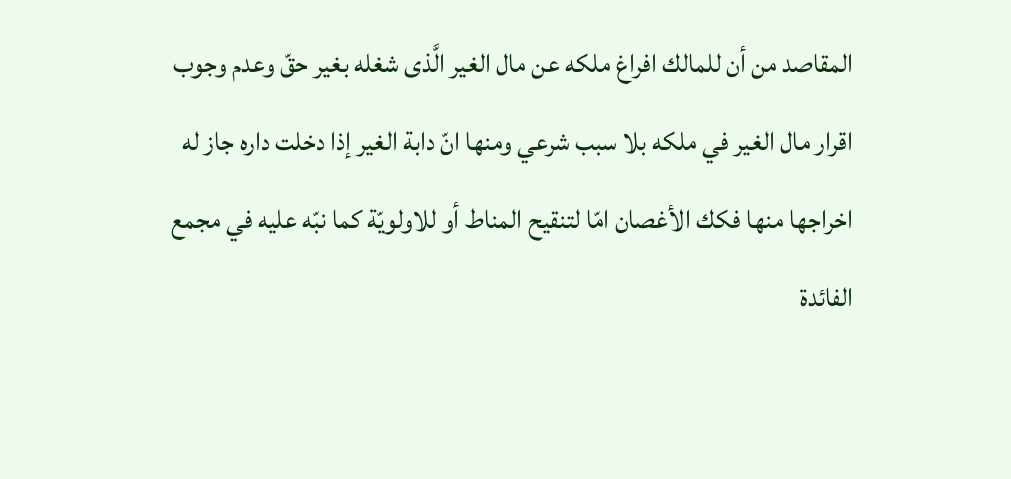المقاصد من أن للمالك افراغ ملكه عن مال الغير الَّذى شغله بغير حقّ وعدم وجوب اقرار مال الغير في ملكه بلا سبب شرعي ومنها انّ دابة الغير إذا دخلت داره جاز له اخراجها منها فكك الأغصان امّا لتنقيح المناط أو للاولويّة كما نبّه عليه في مجمع الفائدة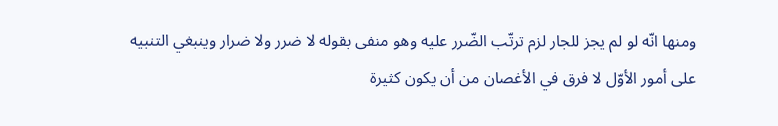ومنها انّه لو لم يجز للجار لزم ترتّب الضّرر عليه وهو منفى بقوله لا ضرر ولا ضرار وينبغي التنبيه على أمور الأوّل لا فرق في الأغصان من أن يكون كثيرة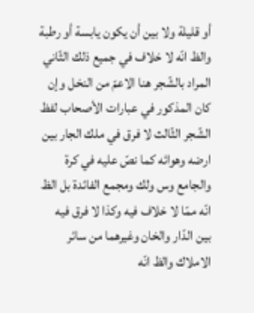أو قليلة ولا بين أن يكون يابسة أو رطبة والظ انّه لا خلاف في جميع ذلك الثّاني المراد بالشّجر هنا الاعمّ من النخل وإن كان المذكور في عبارات الأصحاب لفظ الشّجر الثّالث لا فرق في ملك الجار بين ارضه وهوائه كما نصّ عليه في كرة والجامع وس ولك ومجمع الفائدة بل الظ انّه ممّا لا خلاف فيه وكذا لا فرق فيه بين الدّار والخان وغيرهما من سائر الاملاك والظ انّه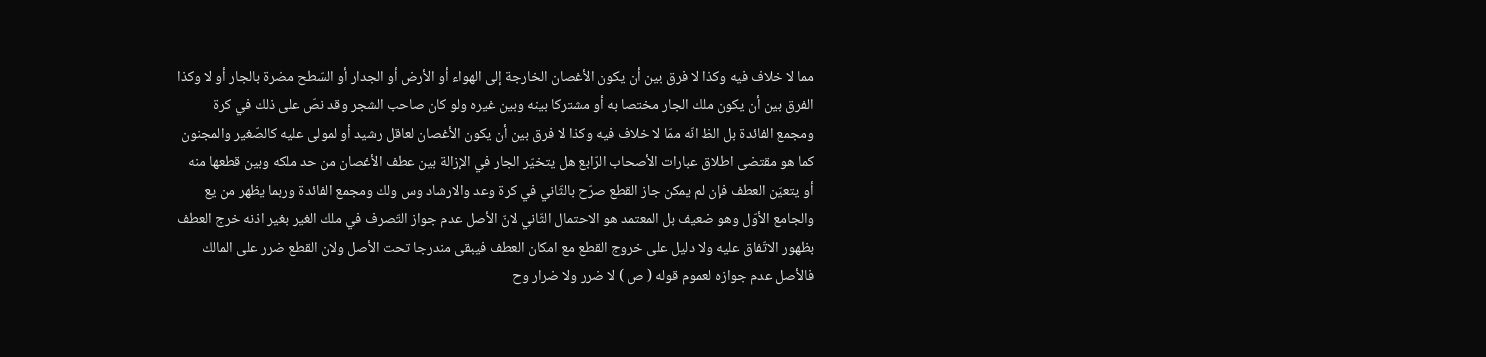مما لا خلاف فيه وكذا لا فرق بين أن يكون الأغصان الخارجة إلى الهواء أو الأرض أو الجدار أو السّطح مضرة بالجار أو لا وكذا الفرق بين أن يكون ملك الجار مختصا به أو مشتركا بينه وبين غيره ولو كان صاحب الشجر وقد نصّ على ذلك في كرة ومجمع الفائدة بل الظ انّه ممّا لا خلاف فيه وكذا لا فرق بين أن يكون الأغصان لعاقل رشيد أو لمولى عليه كالصّغير والمجنون كما هو مقتضى اطلاق عبارات الأصحاب الرّابع هل يتخيّر الجار في الإزالة بين عطف الأغصان من حد ملكه وبين قطعها منه أو يتعيّن العطف فإن لم يمكن جاز القطع صرّح بالثّاني في كرة وعد والارشاد وس ولك ومجمع الفائدة وربما يظهر من يع والجامع الأوّل وهو ضعيف بل المعتمد هو الاحتمال الثّاني لانّ الأصل عدم جواز التّصرف في ملك الغير بغير اذنه خرج العطف بظهور الاتّفاق عليه ولا دليل على خروج القطع مع امكان العطف فيبقى مندرجا تحت الأصل ولان القطع ضرر على المالك فالأصل عدم جوازه لعموم قوله ( ص ) لا ضرر ولا ضرار وح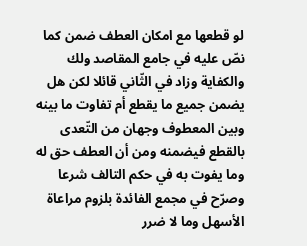لو قطعها مع امكان العطف ضمن كما نصّ عليه في جامع المقاصد ولك والكفاية وزاد في الثّاني قائلا لكن هل يضمن جميع ما يقطع أم تفاوت ما بينه وبين المعطوف وجهان من التّعدى بالقطع فيضمنه ومن أن العطف حق له وما يفوت به في حكم التالف شرعا وصرّح في مجمع الفائدة بلزوم مراعاة الأسهل وما لا ضرر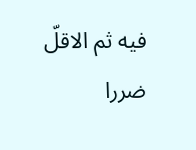فيه ثم الاقلّ ضررا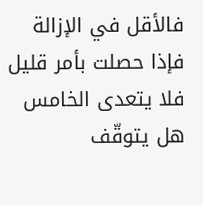فالأقل في الإزالة فإذا حصلت بأمر قليل فلا يتعدى الخامس هل يتوقّف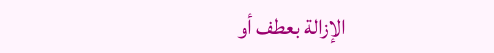الإزالة بعطف أو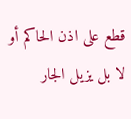قطع على اذن الحاكم أو لا بل يزيل الجار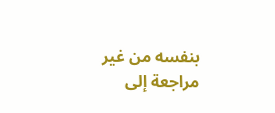بنفسه من غير مراجعة إلى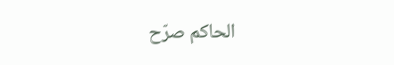الحاكم صرّح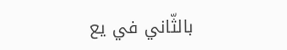بالثّاني في يع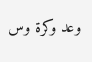وعد وكرة وس